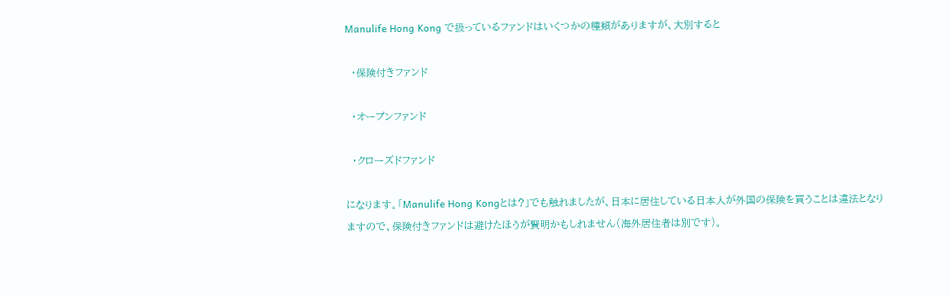Manulife Hong Kong で扱っているファンドはいくつかの種類がありますが、大別すると

  ・保険付きファンド

  ・オープンファンド

  ・クローズドファンド

になります。「Manulife Hong Kongとは?」でも触れましたが、日本に居住している日本人が外国の保険を買うことは違法となりますので、保険付きファンドは避けたほうが賢明かもしれません(海外居住者は別です)。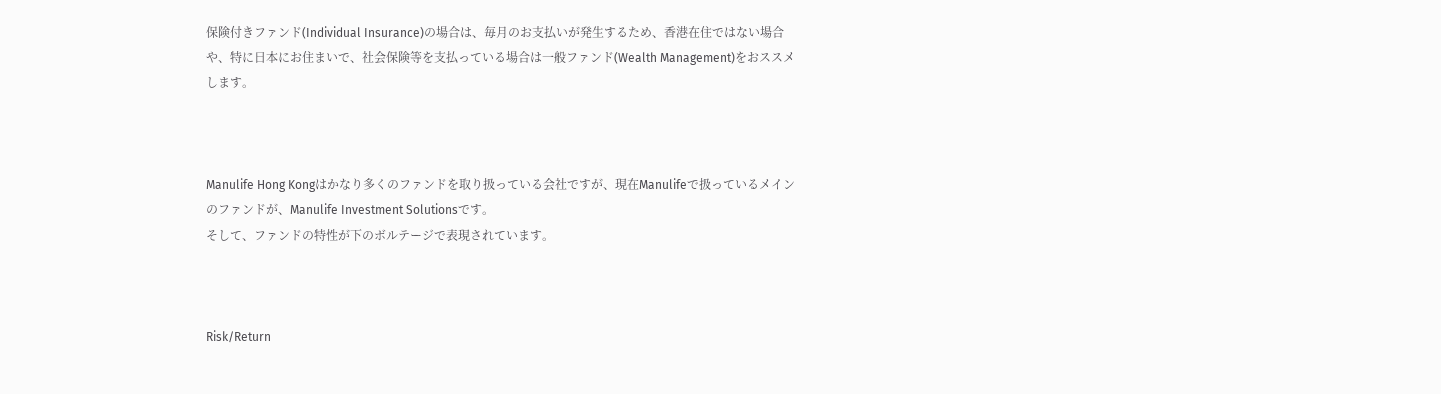保険付きファンド(Individual Insurance)の場合は、毎月のお支払いが発生するため、香港在住ではない場合や、特に日本にお住まいで、社会保険等を支払っている場合は一般ファンド(Wealth Management)をおススメします。



Manulife Hong Kongはかなり多くのファンドを取り扱っている会社ですが、現在Manulifeで扱っているメインのファンドが、Manulife Investment Solutionsです。
そして、ファンドの特性が下のボルテージで表現されています。



Risk/Return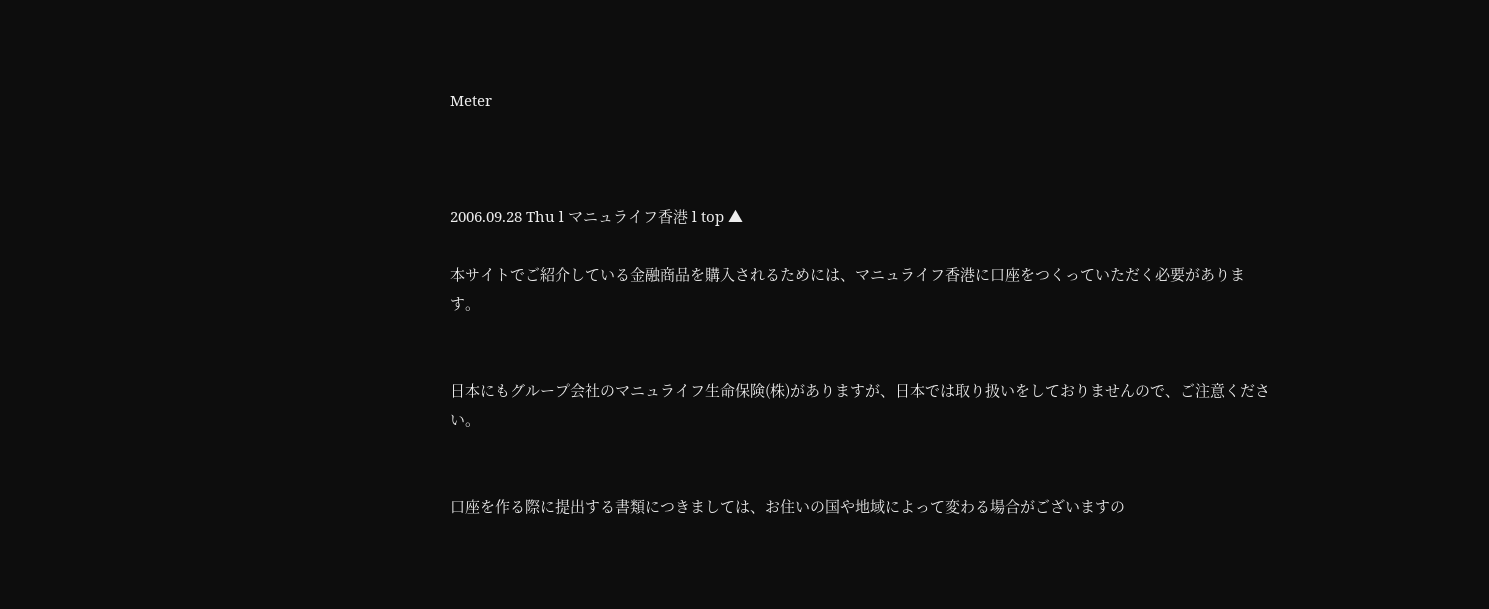Meter



2006.09.28 Thu l マニュライフ香港 l top ▲

本サイトでご紹介している金融商品を購入されるためには、マニュライフ香港に口座をつくっていただく必要があります。


日本にもグループ会社のマニュライフ生命保険(株)がありますが、日本では取り扱いをしておりませんので、ご注意ください。


口座を作る際に提出する書類につきましては、お住いの国や地域によって変わる場合がございますの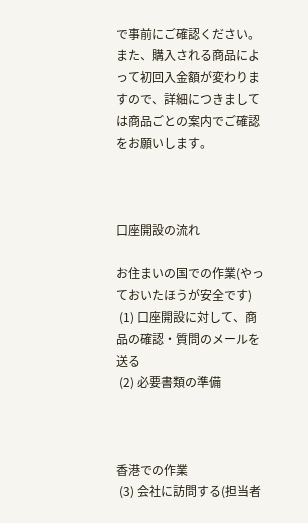で事前にご確認ください。
また、購入される商品によって初回入金額が変わりますので、詳細につきましては商品ごとの案内でご確認をお願いします。



口座開設の流れ

お住まいの国での作業(やっておいたほうが安全です)
 (1) 口座開設に対して、商品の確認・質問のメールを送る
 (2) 必要書類の準備



香港での作業
 (3) 会社に訪問する(担当者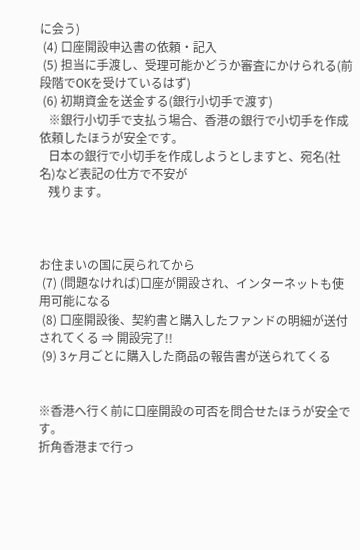に会う)
 (4) 口座開設申込書の依頼・記入
 (5) 担当に手渡し、受理可能かどうか審査にかけられる(前段階でOKを受けているはず)
 (6) 初期資金を送金する(銀行小切手で渡す)
   ※銀行小切手で支払う場合、香港の銀行で小切手を作成依頼したほうが安全です。
   日本の銀行で小切手を作成しようとしますと、宛名(社名)など表記の仕方で不安が
   残ります。



お住まいの国に戻られてから
 (7) (問題なければ)口座が開設され、インターネットも使用可能になる
 (8) 口座開設後、契約書と購入したファンドの明細が送付されてくる ⇒ 開設完了!!
 (9) 3ヶ月ごとに購入した商品の報告書が送られてくる


※香港へ行く前に口座開設の可否を問合せたほうが安全です。
折角香港まで行っ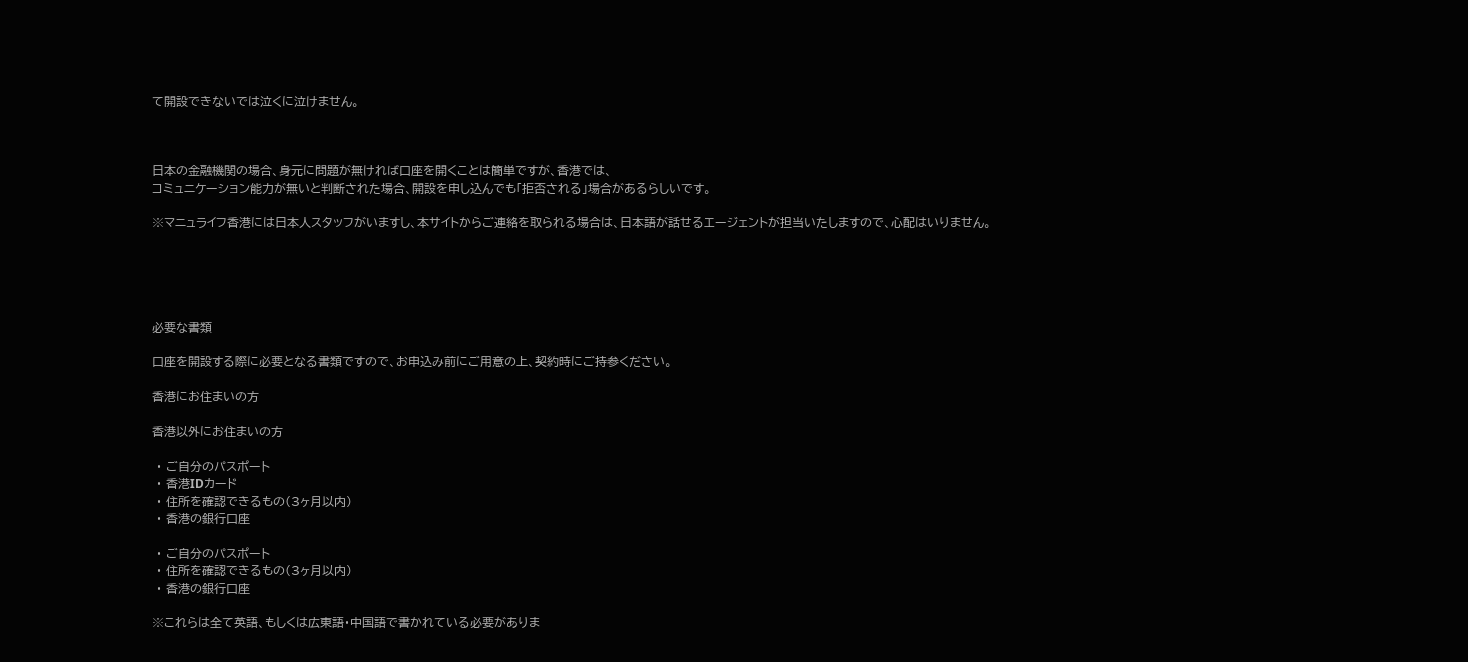て開設できないでは泣くに泣けません。



日本の金融機関の場合、身元に問題が無ければ口座を開くことは簡単ですが、香港では、
コミュニケーション能力が無いと判断された場合、開設を申し込んでも「拒否される」場合があるらしいです。

※マニュライフ香港には日本人スタッフがいますし、本サイトからご連絡を取られる場合は、日本語が話せるエージェントが担当いたしますので、心配はいりません。





必要な書類

口座を開設する際に必要となる書類ですので、お申込み前にご用意の上、契約時にご持参ください。

香港にお住まいの方

香港以外にお住まいの方

 ・ ご自分のパスポート
 ・ 香港IDカード
 ・ 住所を確認できるもの(3ヶ月以内)
 ・ 香港の銀行口座

 ・ ご自分のパスポート
 ・ 住所を確認できるもの(3ヶ月以内)
 ・ 香港の銀行口座

※これらは全て英語、もしくは広東語・中国語で書かれている必要がありま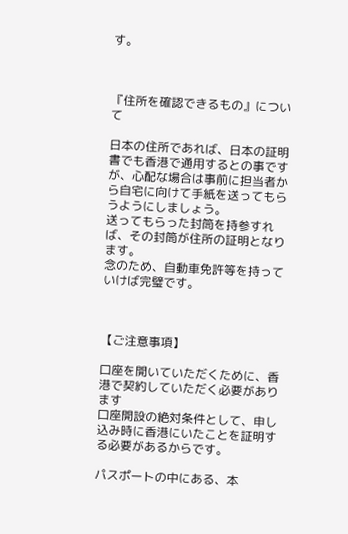す。



『住所を確認できるもの』について

日本の住所であれば、日本の証明書でも香港で通用するとの事ですが、心配な場合は事前に担当者から自宅に向けて手紙を送ってもらうようにしましょう。
送ってもらった封筒を持参すれば、その封筒が住所の証明となります。
念のため、自動車免許等を持っていけば完璧です。



【ご注意事項】

口座を開いていただくために、香港で契約していただく必要があります
口座開設の絶対条件として、申し込み時に香港にいたことを証明する必要があるからです。

パスポートの中にある、本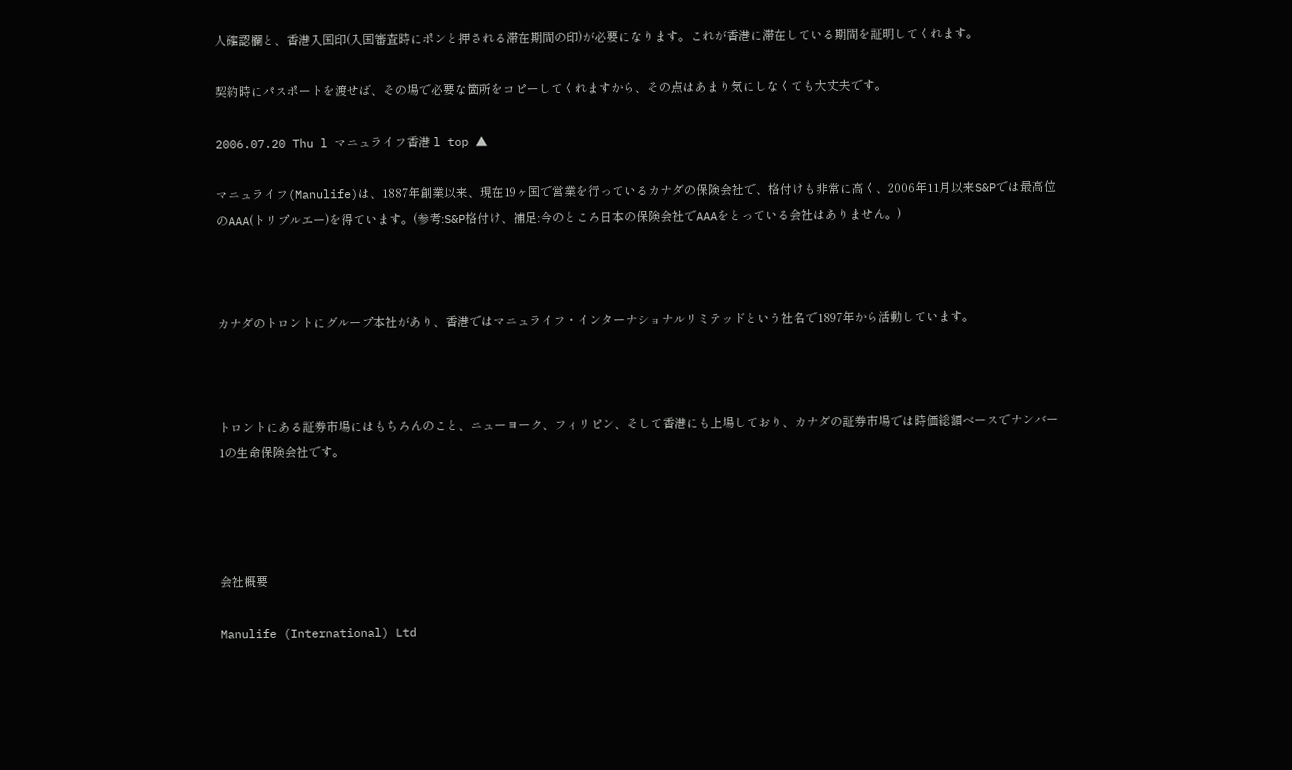人確認欄と、香港入国印(入国審査時にポンと押される滞在期間の印)が必要になります。これが香港に滞在している期間を証明してくれます。

契約時にパスポートを渡せば、その場で必要な箇所をコピーしてくれますから、その点はあまり気にしなくても大丈夫です。

2006.07.20 Thu l マニュライフ香港 l top ▲

マニュライフ(Manulife)は、1887年創業以来、現在19ヶ国で営業を行っているカナダの保険会社で、格付けも非常に高く、2006年11月以来S&Pでは最高位のAAA(トリプルエー)を得ています。(参考:S&P格付け、補足:今のところ日本の保険会社でAAAをとっている会社はありません。)



カナダのトロントにグループ本社があり、香港ではマニュライフ・インターナショナルリミテッドという社名で1897年から活動しています。



トロントにある証券市場にはもちろんのこと、ニューヨーク、フィリピン、そして香港にも上場しており、カナダの証券市場では時価総額ベースでナンバー1の生命保険会社です。




会社概要

Manulife (International) Ltd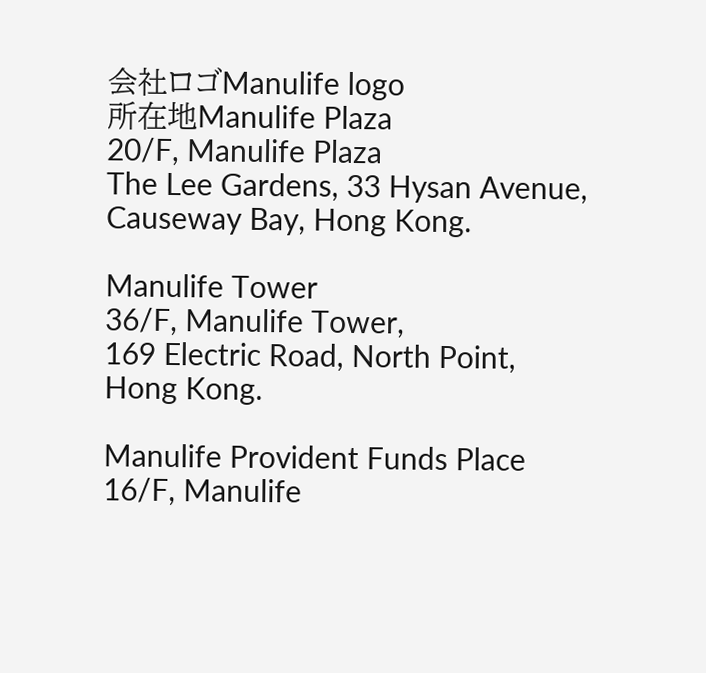会社ロゴManulife logo
所在地Manulife Plaza
20/F, Manulife Plaza
The Lee Gardens, 33 Hysan Avenue,
Causeway Bay, Hong Kong.

Manulife Tower
36/F, Manulife Tower,
169 Electric Road, North Point,
Hong Kong.

Manulife Provident Funds Place
16/F, Manulife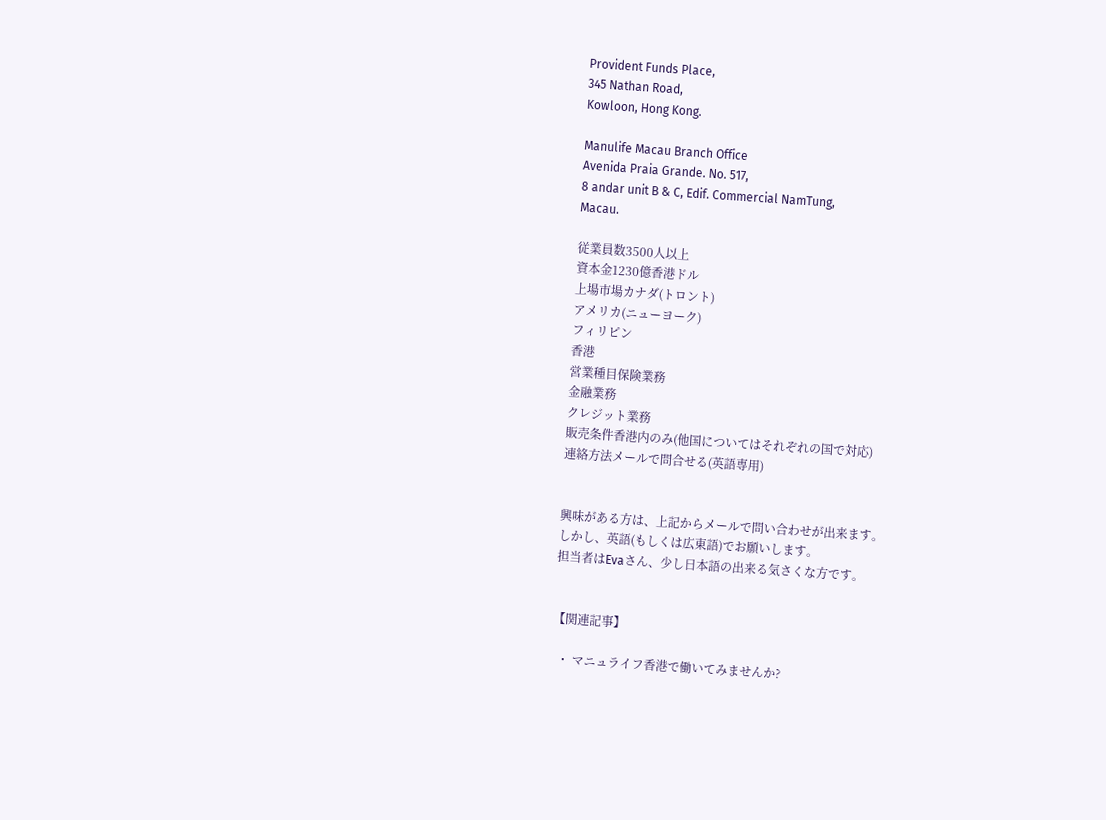Provident Funds Place,
345 Nathan Road,
Kowloon, Hong Kong.

Manulife Macau Branch Office
Avenida Praia Grande. No. 517,
8 andar unit B & C, Edif. Commercial NamTung,
Macau.

従業員数3500人以上
資本金1230億香港ドル
上場市場カナダ(トロント)
アメリカ(ニューヨーク)
フィリピン
香港
営業種目保険業務
金融業務
クレジット業務
販売条件香港内のみ(他国についてはそれぞれの国で対応)
連絡方法メールで問合せる(英語専用)


興味がある方は、上記からメールで問い合わせが出来ます。
しかし、英語(もしくは広東語)でお願いします。
担当者はEvaさん、少し日本語の出来る気さくな方です。


【関連記事】

  ・ マニュライフ香港で働いてみませんか?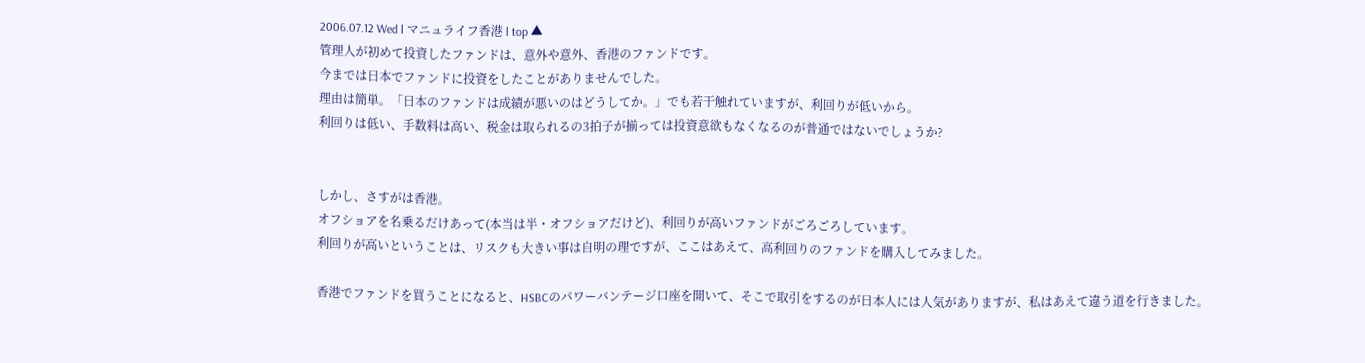2006.07.12 Wed l マニュライフ香港 l top ▲
管理人が初めて投資したファンドは、意外や意外、香港のファンドです。
今までは日本でファンドに投資をしたことがありませんでした。
理由は簡単。「日本のファンドは成績が悪いのはどうしてか。」でも若干触れていますが、利回りが低いから。
利回りは低い、手数料は高い、税金は取られるの3拍子が揃っては投資意欲もなくなるのが普通ではないでしょうか?


しかし、さすがは香港。
オフショアを名乗るだけあって(本当は半・オフショアだけど)、利回りが高いファンドがごろごろしています。
利回りが高いということは、リスクも大きい事は自明の理ですが、ここはあえて、高利回りのファンドを購入してみました。

香港でファンドを買うことになると、HSBCのパワーバンテージ口座を開いて、そこで取引をするのが日本人には人気がありますが、私はあえて違う道を行きました。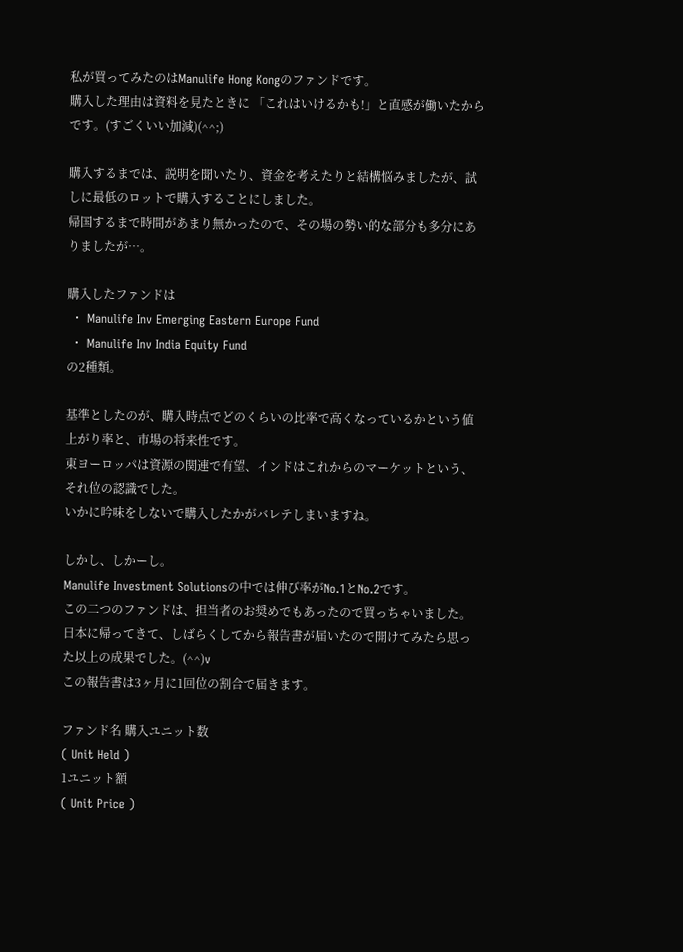私が買ってみたのはManulife Hong Kongのファンドです。
購入した理由は資料を見たときに 「これはいけるかも!」と直感が働いたからです。(すごくいい加減)(^^;)

購入するまでは、説明を聞いたり、資金を考えたりと結構悩みましたが、試しに最低のロットで購入することにしました。
帰国するまで時間があまり無かったので、その場の勢い的な部分も多分にありましたが…。

購入したファンドは
 ・ Manulife Inv Emerging Eastern Europe Fund
 ・ Manulife Inv India Equity Fund
の2種類。

基準としたのが、購入時点でどのくらいの比率で高くなっているかという値上がり率と、市場の将来性です。
東ヨーロッパは資源の関連で有望、インドはこれからのマーケットという、それ位の認識でした。
いかに吟味をしないで購入したかがバレテしまいますね。

しかし、しかーし。
Manulife Investment Solutionsの中では伸び率がNo.1とNo.2です。
この二つのファンドは、担当者のお奨めでもあったので買っちゃいました。
日本に帰ってきて、しばらくしてから報告書が届いたので開けてみたら思った以上の成果でした。(^^)v
この報告書は3ヶ月に1回位の割合で届きます。

ファンド名 購入ユニット数
( Unit Held )
1ユニット額
( Unit Price )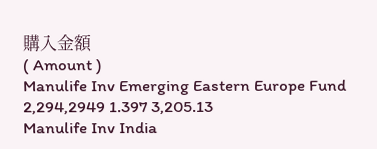購入金額
( Amount )
Manulife Inv Emerging Eastern Europe Fund 2,294,2949 1.397 3,205.13
Manulife Inv India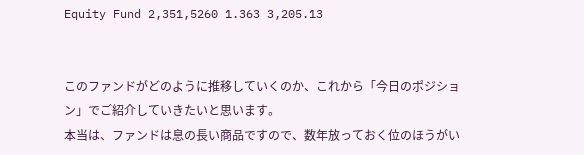Equity Fund 2,351,5260 1.363 3,205.13


このファンドがどのように推移していくのか、これから「今日のポジション」でご紹介していきたいと思います。
本当は、ファンドは息の長い商品ですので、数年放っておく位のほうがい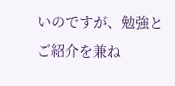いのですが、勉強とご紹介を兼ね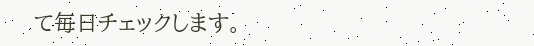て毎日チェックします。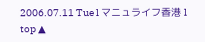2006.07.11 Tue l マニュライフ香港 l top ▲